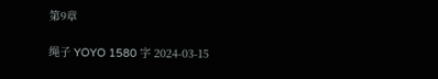第9章

绳子 YOYO 1580 字 2024-03-15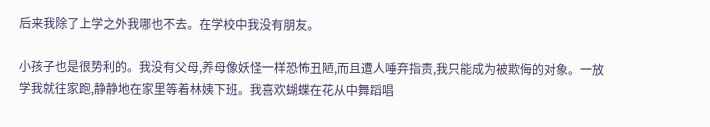后来我除了上学之外我哪也不去。在学校中我没有朋友。

小孩子也是很势利的。我没有父母,养母像妖怪一样恐怖丑陋,而且遭人唾弃指责,我只能成为被欺侮的对象。一放学我就往家跑,静静地在家里等着林姨下班。我喜欢蝴蝶在花从中舞蹈唱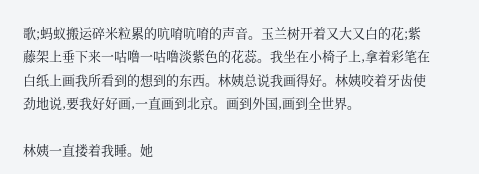歌;蚂蚁搬运碎米粒累的吭唷吭唷的声音。玉兰树开着又大又白的花;紫藤架上垂下来一咕噜一咕噜淡紫色的花蕊。我坐在小椅子上,拿着彩笔在白纸上画我所看到的想到的东西。林姨总说我画得好。林姨咬着牙齿使劲地说,要我好好画,一直画到北京。画到外国,画到全世界。

林姨一直搂着我睡。她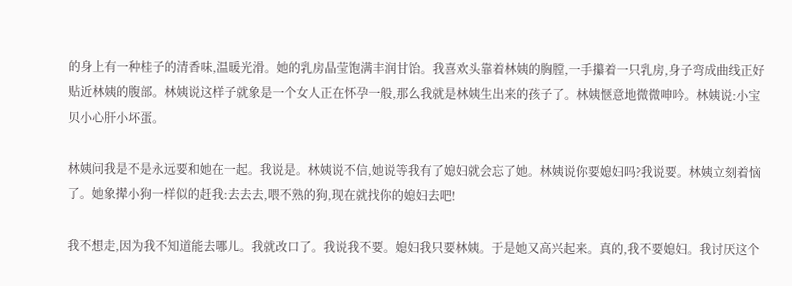的身上有一种桂子的清香味,温暖光滑。她的乳房晶莹饱满丰润甘饴。我喜欢头靠着林姨的胸膛,一手攥着一只乳房,身子弯成曲线正好贴近林姨的腹部。林姨说这样子就象是一个女人正在怀孕一般,那么我就是林姨生出来的孩子了。林姨惬意地微微呻吟。林姨说:小宝贝小心肝小坏蛋。

林姨问我是不是永远要和她在一起。我说是。林姨说不信,她说等我有了媳妇就会忘了她。林姨说你要媳妇吗?我说要。林姨立刻着恼了。她象撵小狗一样似的赶我:去去去,喂不熟的狗,现在就找你的媳妇去吧!

我不想走,因为我不知道能去哪儿。我就改口了。我说我不要。媳妇我只要林姨。于是她又高兴起来。真的,我不要媳妇。我讨厌这个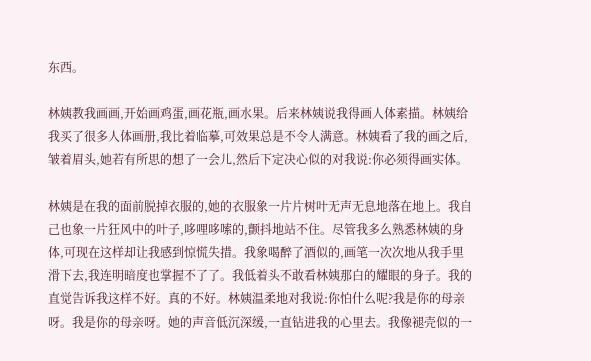东西。

林姨教我画画,开始画鸡蛋,画花瓶,画水果。后来林姨说我得画人体素描。林姨给我买了很多人体画册,我比着临摹,可效果总是不令人满意。林姨看了我的画之后,皱着眉头,她若有所思的想了一会儿,然后下定决心似的对我说:你必须得画实体。

林姨是在我的面前脱掉衣服的,她的衣服象一片片树叶无声无息地落在地上。我自己也象一片狂风中的叶子,哆哩哆嗦的,颤抖地站不住。尽管我多么熟悉林姨的身体,可现在这样却让我感到惊慌失措。我象喝醉了酒似的,画笔一次次地从我手里滑下去,我连明暗度也掌握不了了。我低着头不敢看林姨那白的耀眼的身子。我的直觉告诉我这样不好。真的不好。林姨温柔地对我说:你怕什么呢?我是你的母亲呀。我是你的母亲呀。她的声音低沉深缓,一直钻进我的心里去。我像褪壳似的一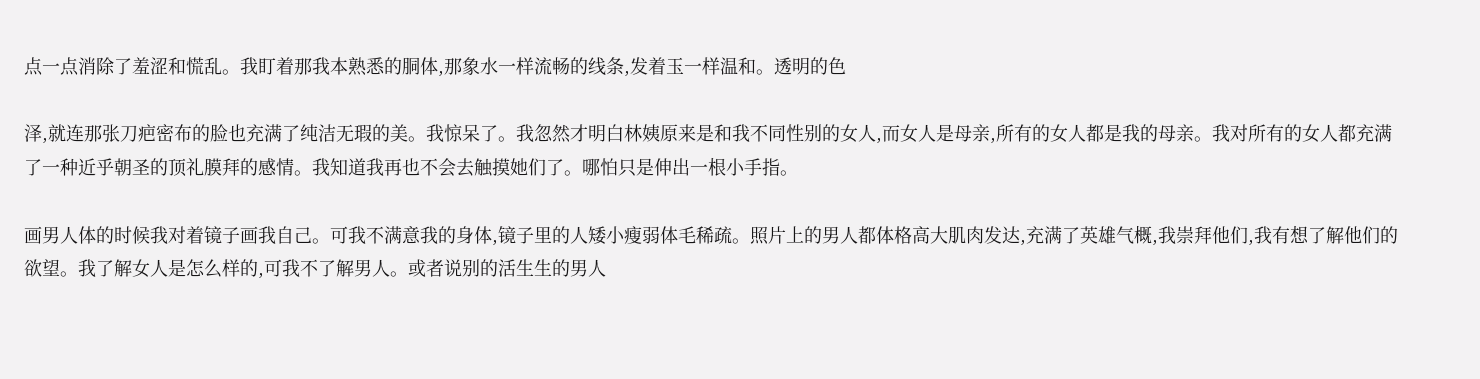点一点消除了羞涩和慌乱。我盯着那我本熟悉的胴体,那象水一样流畅的线条,发着玉一样温和。透明的色

泽,就连那张刀疤密布的脸也充满了纯洁无瑕的美。我惊呆了。我忽然才明白林姨原来是和我不同性别的女人,而女人是母亲,所有的女人都是我的母亲。我对所有的女人都充满了一种近乎朝圣的顶礼膜拜的感情。我知道我再也不会去触摸她们了。哪怕只是伸出一根小手指。

画男人体的时候我对着镜子画我自己。可我不满意我的身体,镜子里的人矮小瘦弱体毛稀疏。照片上的男人都体格高大肌肉发达,充满了英雄气概,我崇拜他们,我有想了解他们的欲望。我了解女人是怎么样的,可我不了解男人。或者说别的活生生的男人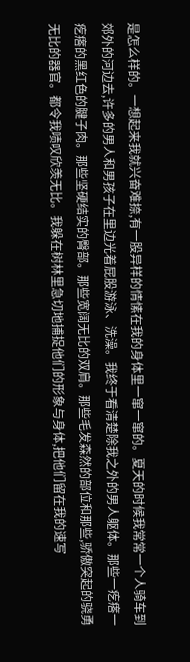是怎么样的。一想起来我就兴奋难捺,有一股异样的情愫在我的身体里一窜一窜的。夏天的时候我常常一个人骑车到郊外的河边去,许多的男人和男孩子在里边光着屁股游泳、洗澡。我终于看清楚除我之外的男人躯体。那些一疙瘩一疙瘩的黑红色的腱子肉。那些坚硬结实的臀部。那些宽阔无比的双肩。那些毛发森然的部位和那些,骄傲突起的骁勇无比的器官。都令我啧叹欣羡无比。我躲在树林里急切地捕捉他们的形象与身体,把他们留在我的速写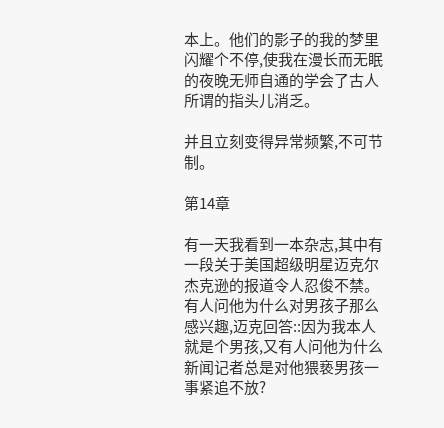本上。他们的影子的我的梦里闪耀个不停,使我在漫长而无眠的夜晚无师自通的学会了古人所谓的指头儿消乏。

并且立刻变得异常频繁,不可节制。

第14章

有一天我看到一本杂志,其中有一段关于美国超级明星迈克尔 杰克逊的报道令人忍俊不禁。有人问他为什么对男孩子那么感兴趣,迈克回答::因为我本人就是个男孩,又有人问他为什么新闻记者总是对他猥亵男孩一事紧追不放?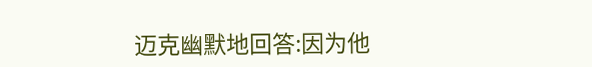迈克幽默地回答:因为他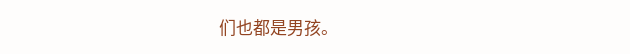们也都是男孩。